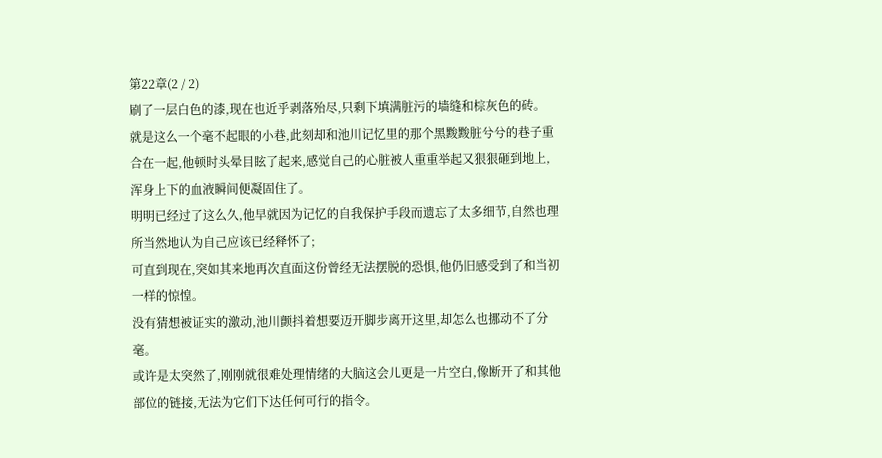第22章(2 / 2)
刷了一层白色的漆,现在也近乎剥落殆尽,只剩下填满脏污的墙缝和棕灰色的砖。
就是这么一个毫不起眼的小巷,此刻却和池川记忆里的那个黑黢黢脏兮兮的巷子重合在一起,他顿时头晕目眩了起来,感觉自己的心脏被人重重举起又狠狠砸到地上,浑身上下的血液瞬间便凝固住了。
明明已经过了这么久,他早就因为记忆的自我保护手段而遗忘了太多细节,自然也理所当然地认为自己应该已经释怀了;
可直到现在,突如其来地再次直面这份曾经无法摆脱的恐惧,他仍旧感受到了和当初一样的惊惶。
没有猜想被证实的激动,池川颤抖着想要迈开脚步离开这里,却怎么也挪动不了分毫。
或许是太突然了,刚刚就很难处理情绪的大脑这会儿更是一片空白,像断开了和其他部位的链接,无法为它们下达任何可行的指令。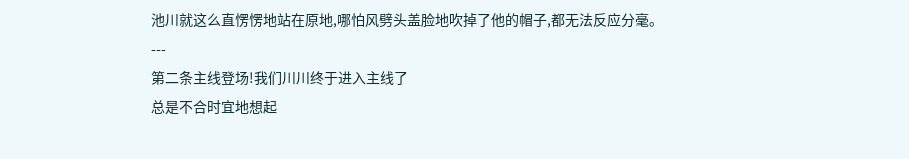池川就这么直愣愣地站在原地,哪怕风劈头盖脸地吹掉了他的帽子,都无法反应分毫。
---
第二条主线登场!我们川川终于进入主线了
总是不合时宜地想起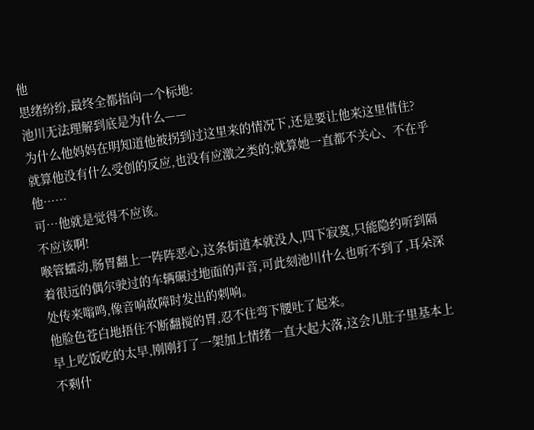他
思绪纷纷,最终全都指向一个标地:
池川无法理解到底是为什么——
为什么他妈妈在明知道他被拐到过这里来的情况下,还是要让他来这里借住?
就算他没有什么受创的反应,也没有应激之类的;就算她一直都不关心、不在乎他……
可…他就是觉得不应该。
不应该啊!
喉管蠕动,肠胃翻上一阵阵恶心,这条街道本就没人,四下寂寞,只能隐约听到隔着很远的偶尔驶过的车辆碾过地面的声音,可此刻池川什么也听不到了,耳朵深处传来嗡鸣,像音响故障时发出的刺响。
他脸色苍白地捂住不断翻搅的胃,忍不住弯下腰吐了起来。
早上吃饭吃的太早,刚刚打了一架加上情绪一直大起大落,这会儿肚子里基本上不剩什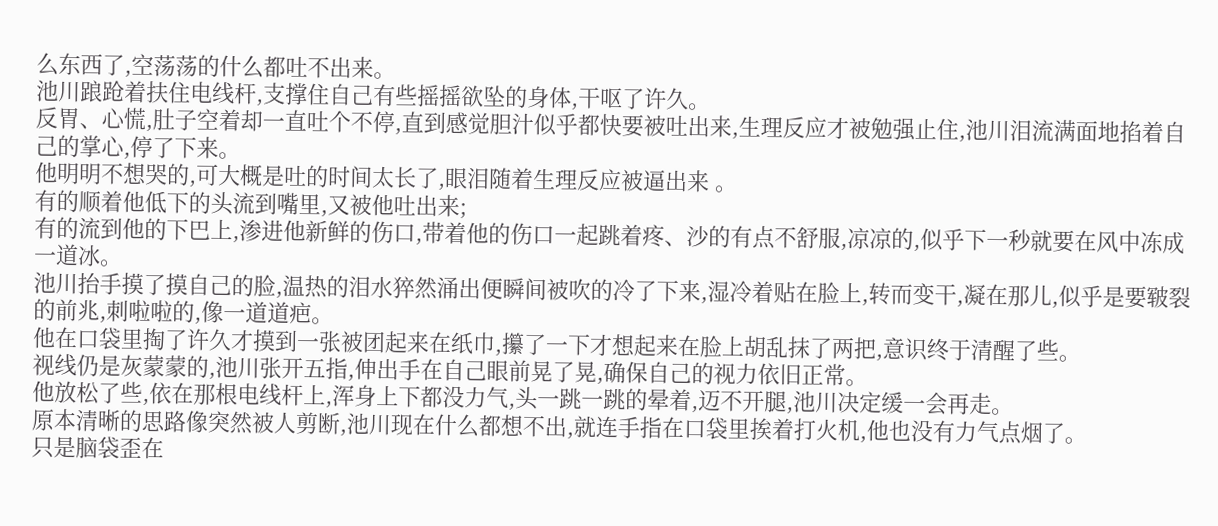么东西了,空荡荡的什么都吐不出来。
池川踉跄着扶住电线杆,支撑住自己有些摇摇欲坠的身体,干呕了许久。
反胃、心慌,肚子空着却一直吐个不停,直到感觉胆汁似乎都快要被吐出来,生理反应才被勉强止住,池川泪流满面地掐着自己的掌心,停了下来。
他明明不想哭的,可大概是吐的时间太长了,眼泪随着生理反应被逼出来 。
有的顺着他低下的头流到嘴里,又被他吐出来;
有的流到他的下巴上,渗进他新鲜的伤口,带着他的伤口一起跳着疼、沙的有点不舒服,凉凉的,似乎下一秒就要在风中冻成一道冰。
池川抬手摸了摸自己的脸,温热的泪水猝然涌出便瞬间被吹的冷了下来,湿冷着贴在脸上,转而变干,凝在那儿,似乎是要皲裂的前兆,刺啦啦的,像一道道疤。
他在口袋里掏了许久才摸到一张被团起来在纸巾,攥了一下才想起来在脸上胡乱抹了两把,意识终于清醒了些。
视线仍是灰蒙蒙的,池川张开五指,伸出手在自己眼前晃了晃,确保自己的视力依旧正常。
他放松了些,依在那根电线杆上,浑身上下都没力气,头一跳一跳的晕着,迈不开腿,池川决定缓一会再走。
原本清晰的思路像突然被人剪断,池川现在什么都想不出,就连手指在口袋里挨着打火机,他也没有力气点烟了。
只是脑袋歪在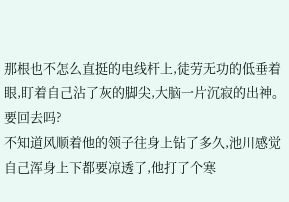那根也不怎么直挺的电线杆上,徒劳无功的低垂着眼,盯着自己沾了灰的脚尖,大脑一片沉寂的出神。
要回去吗?
不知道风顺着他的领子往身上钻了多久,池川感觉自己浑身上下都要凉透了,他打了个寒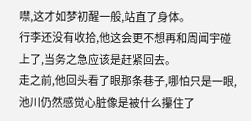噤,这才如梦初醒一般,站直了身体。
行李还没有收拾,他这会更不想再和周闻宇碰上了,当务之急应该是赶紧回去。
走之前,他回头看了眼那条巷子,哪怕只是一眼,池川仍然感觉心脏像是被什么攥住了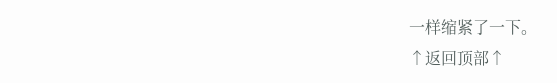一样缩紧了一下。
↑返回顶部↑